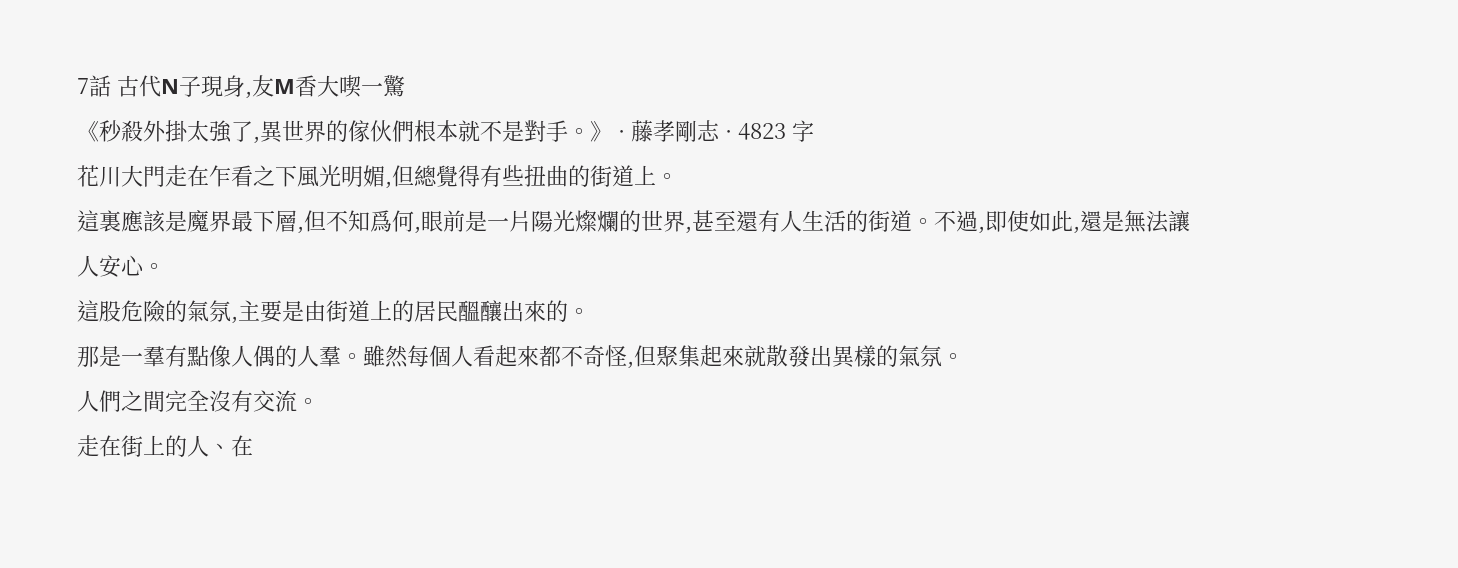7話 古代N子現身,友M香大喫一驚
《秒殺外掛太強了,異世界的傢伙們根本就不是對手。》 · 藤孝剛志 · 4823 字
花川大門走在乍看之下風光明媚,但總覺得有些扭曲的街道上。
這裏應該是魔界最下層,但不知爲何,眼前是一片陽光燦爛的世界,甚至還有人生活的街道。不過,即使如此,還是無法讓人安心。
這股危險的氣氛,主要是由街道上的居民醞釀出來的。
那是一羣有點像人偶的人羣。雖然每個人看起來都不奇怪,但聚集起來就散發出異樣的氣氛。
人們之間完全沒有交流。
走在街上的人、在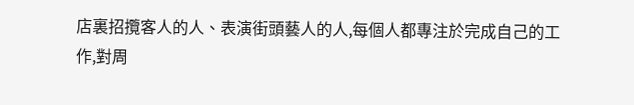店裏招攬客人的人、表演街頭藝人的人,每個人都專注於完成自己的工作,對周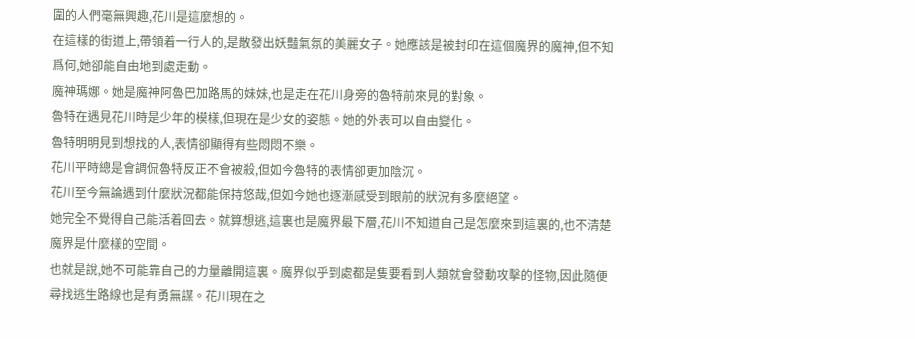圍的人們毫無興趣,花川是這麼想的。
在這樣的街道上,帶領着一行人的,是散發出妖豔氣氛的美麗女子。她應該是被封印在這個魔界的魔神,但不知爲何,她卻能自由地到處走動。
魔神瑪娜。她是魔神阿魯巴加路馬的妹妹,也是走在花川身旁的魯特前來見的對象。
魯特在遇見花川時是少年的模樣,但現在是少女的姿態。她的外表可以自由變化。
魯特明明見到想找的人,表情卻顯得有些悶悶不樂。
花川平時總是會調侃魯特反正不會被殺,但如今魯特的表情卻更加陰沉。
花川至今無論遇到什麼狀況都能保持悠哉,但如今她也逐漸感受到眼前的狀況有多麼絕望。
她完全不覺得自己能活着回去。就算想逃,這裏也是魔界最下層,花川不知道自己是怎麼來到這裏的,也不清楚魔界是什麼樣的空間。
也就是說,她不可能靠自己的力量離開這裏。魔界似乎到處都是隻要看到人類就會發動攻擊的怪物,因此隨便尋找逃生路線也是有勇無謀。花川現在之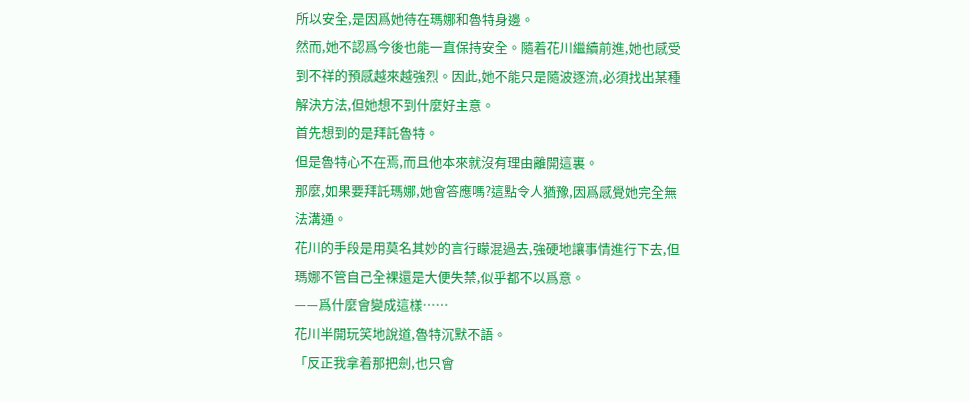所以安全,是因爲她待在瑪娜和魯特身邊。
然而,她不認爲今後也能一直保持安全。隨着花川繼續前進,她也感受到不祥的預感越來越強烈。因此,她不能只是隨波逐流,必須找出某種解決方法,但她想不到什麼好主意。
首先想到的是拜託魯特。
但是魯特心不在焉,而且他本來就沒有理由離開這裏。
那麼,如果要拜託瑪娜,她會答應嗎?這點令人猶豫,因爲感覺她完全無法溝通。
花川的手段是用莫名其妙的言行矇混過去,強硬地讓事情進行下去,但瑪娜不管自己全裸還是大便失禁,似乎都不以爲意。
——爲什麼會變成這樣……
花川半開玩笑地說道,魯特沉默不語。
「反正我拿着那把劍,也只會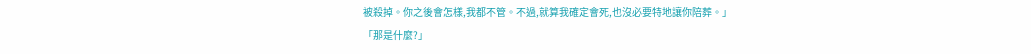被殺掉。你之後會怎樣,我都不管。不過,就算我確定會死,也沒必要特地讓你陪葬。」
「那是什麼?」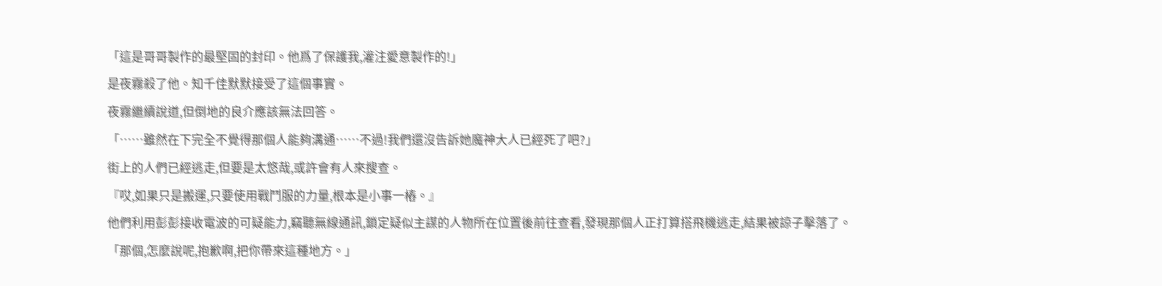「這是哥哥製作的最堅固的封印。他爲了保護我,灌注愛意製作的!」
是夜霧殺了他。知千佳默默接受了這個事實。
夜霧繼續說道,但倒地的良介應該無法回答。
「……雖然在下完全不覺得那個人能夠溝通……不過!我們還沒告訴她魔神大人已經死了吧?」
街上的人們已經逃走,但要是太悠哉,或許會有人來搜查。
『哎,如果只是搬運,只要使用戰鬥服的力量,根本是小事一樁。』
他們利用彭彭接收電波的可疑能力,竊聽無線通訊,鎖定疑似主謀的人物所在位置後前往查看,發現那個人正打算搭飛機逃走,結果被諒子擊落了。
「那個,怎麼說呢,抱歉啊,把你帶來這種地方。」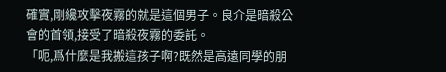確實,剛纔攻擊夜霧的就是這個男子。良介是暗殺公會的首領,接受了暗殺夜霧的委託。
「呃,爲什麼是我搬這孩子啊?既然是高遠同學的朋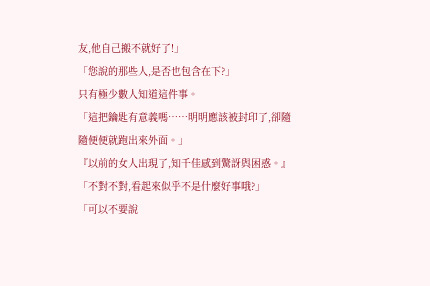友,他自己搬不就好了!」
「您說的那些人,是否也包含在下?」
只有極少數人知道這件事。
「這把鑰匙有意義嗎……明明應該被封印了,卻隨隨便便就跑出來外面。」
『以前的女人出現了,知千佳感到驚訝與困惑。』
「不對不對,看起來似乎不是什麼好事哦?」
「可以不要說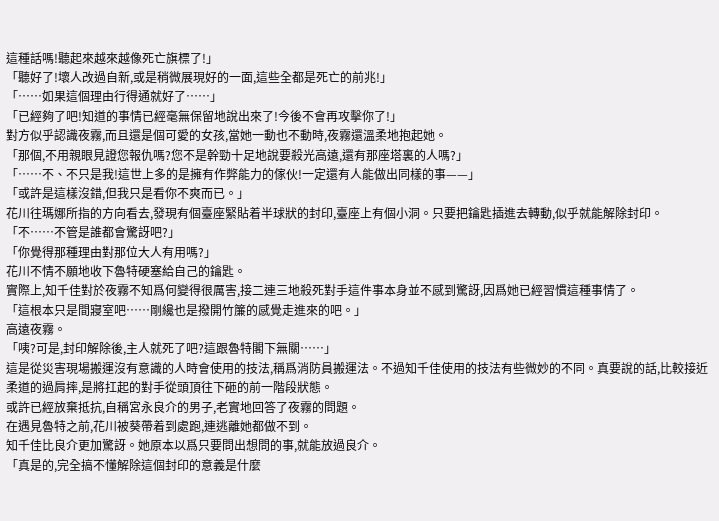這種話嗎!聽起來越來越像死亡旗標了!」
「聽好了!壞人改過自新,或是稍微展現好的一面,這些全都是死亡的前兆!」
「……如果這個理由行得通就好了……」
「已經夠了吧!知道的事情已經毫無保留地說出來了!今後不會再攻擊你了!」
對方似乎認識夜霧,而且還是個可愛的女孩,當她一動也不動時,夜霧還溫柔地抱起她。
「那個,不用親眼見證您報仇嗎?您不是幹勁十足地說要殺光高遠,還有那座塔裏的人嗎?」
「……不、不只是我!這世上多的是擁有作弊能力的傢伙!一定還有人能做出同樣的事——」
「或許是這樣沒錯,但我只是看你不爽而已。」
花川往瑪娜所指的方向看去,發現有個臺座緊貼着半球狀的封印,臺座上有個小洞。只要把鑰匙插進去轉動,似乎就能解除封印。
「不……不管是誰都會驚訝吧?」
「你覺得那種理由對那位大人有用嗎?」
花川不情不願地收下魯特硬塞給自己的鑰匙。
實際上,知千佳對於夜霧不知爲何變得很厲害,接二連三地殺死對手這件事本身並不感到驚訝,因爲她已經習慣這種事情了。
「這根本只是間寢室吧……剛纔也是撥開竹簾的感覺走進來的吧。」
高遠夜霧。
「咦?可是,封印解除後,主人就死了吧?這跟魯特閣下無關……」
這是從災害現場搬運沒有意識的人時會使用的技法,稱爲消防員搬運法。不過知千佳使用的技法有些微妙的不同。真要說的話,比較接近柔道的過肩摔,是將扛起的對手從頭頂往下砸的前一階段狀態。
或許已經放棄抵抗,自稱宮永良介的男子,老實地回答了夜霧的問題。
在遇見魯特之前,花川被葵帶着到處跑,連逃離她都做不到。
知千佳比良介更加驚訝。她原本以爲只要問出想問的事,就能放過良介。
「真是的,完全搞不懂解除這個封印的意義是什麼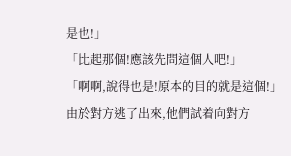是也!」
「比起那個!應該先問這個人吧!」
「啊啊,說得也是!原本的目的就是這個!」
由於對方逃了出來,他們試着向對方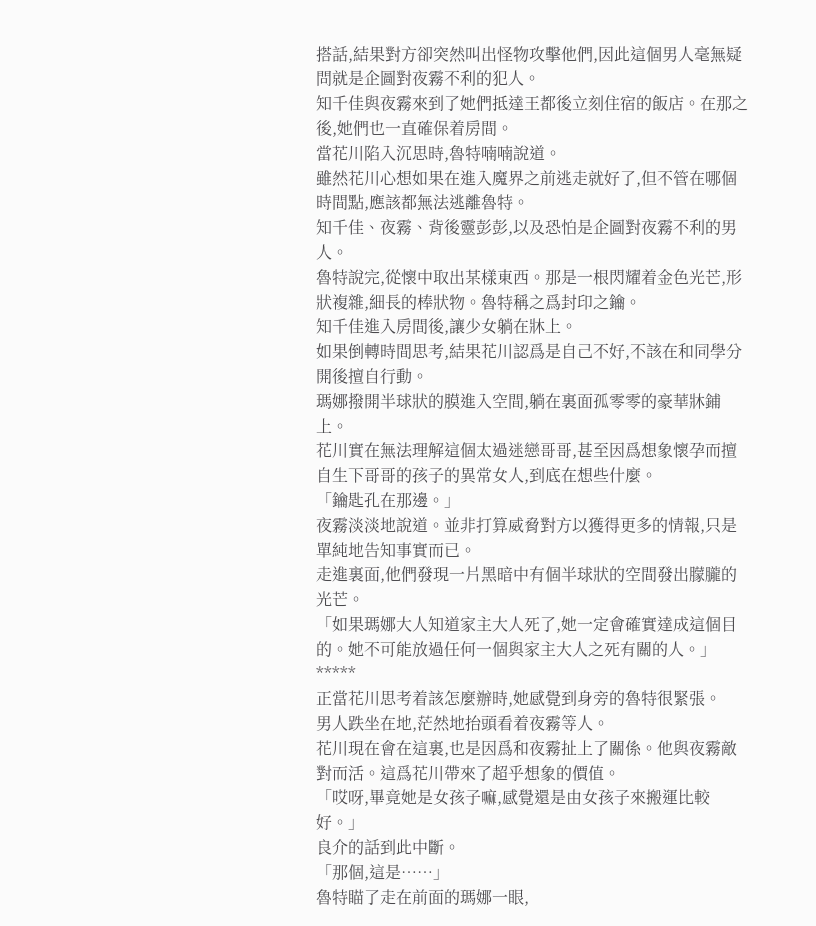搭話,結果對方卻突然叫出怪物攻擊他們,因此這個男人毫無疑問就是企圖對夜霧不利的犯人。
知千佳與夜霧來到了她們抵達王都後立刻住宿的飯店。在那之後,她們也一直確保着房間。
當花川陷入沉思時,魯特喃喃說道。
雖然花川心想如果在進入魔界之前逃走就好了,但不管在哪個時間點,應該都無法逃離魯特。
知千佳、夜霧、背後靈彭彭,以及恐怕是企圖對夜霧不利的男人。
魯特說完,從懷中取出某樣東西。那是一根閃耀着金色光芒,形狀複雜,細長的棒狀物。魯特稱之爲封印之鑰。
知千佳進入房間後,讓少女躺在牀上。
如果倒轉時間思考,結果花川認爲是自己不好,不該在和同學分開後擅自行動。
瑪娜撥開半球狀的膜進入空間,躺在裏面孤零零的豪華牀鋪上。
花川實在無法理解這個太過迷戀哥哥,甚至因爲想象懷孕而擅自生下哥哥的孩子的異常女人,到底在想些什麼。
「鑰匙孔在那邊。」
夜霧淡淡地說道。並非打算威脅對方以獲得更多的情報,只是單純地告知事實而已。
走進裏面,他們發現一片黑暗中有個半球狀的空間發出朦朧的光芒。
「如果瑪娜大人知道家主大人死了,她一定會確實達成這個目的。她不可能放過任何一個與家主大人之死有關的人。」
*****
正當花川思考着該怎麼辦時,她感覺到身旁的魯特很緊張。
男人跌坐在地,茫然地抬頭看着夜霧等人。
花川現在會在這裏,也是因爲和夜霧扯上了關係。他與夜霧敵對而活。這爲花川帶來了超乎想象的價值。
「哎呀,畢竟她是女孩子嘛,感覺還是由女孩子來搬運比較好。」
良介的話到此中斷。
「那個,這是……」
魯特瞄了走在前面的瑪娜一眼,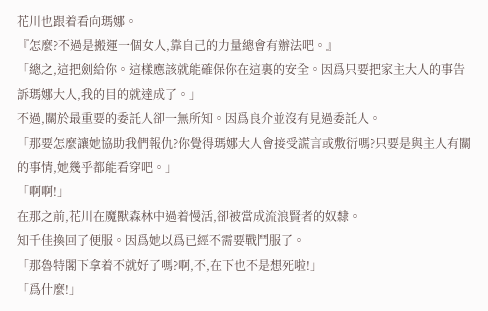花川也跟着看向瑪娜。
『怎麼?不過是搬運一個女人,靠自己的力量總會有辦法吧。』
「總之,這把劍給你。這樣應該就能確保你在這裏的安全。因爲只要把家主大人的事告訴瑪娜大人,我的目的就達成了。」
不過,關於最重要的委託人卻一無所知。因爲良介並沒有見過委託人。
「那要怎麼讓她協助我們報仇?你覺得瑪娜大人會接受謊言或敷衍嗎?只要是與主人有關的事情,她幾乎都能看穿吧。」
「啊啊!」
在那之前,花川在魔獸森林中過着慢活,卻被當成流浪賢者的奴隸。
知千佳換回了便服。因爲她以爲已經不需要戰鬥服了。
「那魯特閣下拿着不就好了嗎?啊,不,在下也不是想死啦!」
「爲什麼!」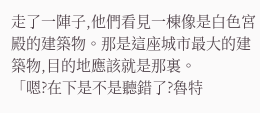走了一陣子,他們看見一棟像是白色宮殿的建築物。那是這座城市最大的建築物,目的地應該就是那裏。
「嗯?在下是不是聽錯了?魯特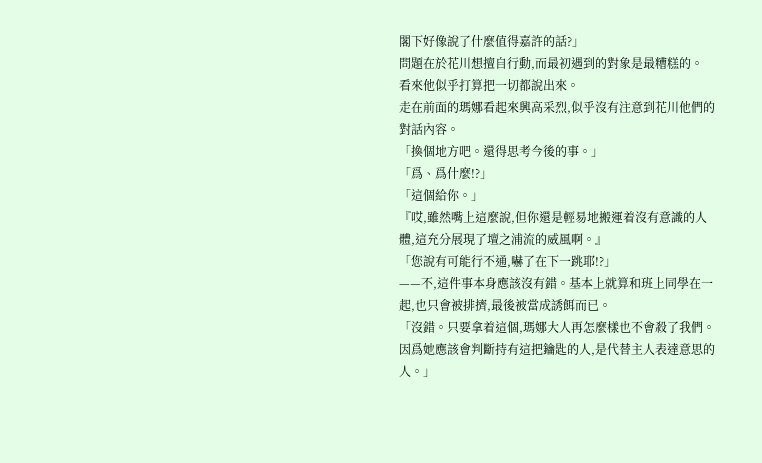閣下好像說了什麼值得嘉許的話?」
問題在於花川想擅自行動,而最初遇到的對象是最糟糕的。
看來他似乎打算把一切都說出來。
走在前面的瑪娜看起來興高采烈,似乎沒有注意到花川他們的對話內容。
「換個地方吧。還得思考今後的事。」
「爲、爲什麼!?」
「這個給你。」
『哎,雖然嘴上這麼說,但你還是輕易地搬運着沒有意識的人體,這充分展現了壇之浦流的威風啊。』
「您說有可能行不通,嚇了在下一跳耶!?」
——不,這件事本身應該沒有錯。基本上就算和班上同學在一起,也只會被排擠,最後被當成誘餌而已。
「沒錯。只要拿着這個,瑪娜大人再怎麼樣也不會殺了我們。因爲她應該會判斷持有這把鑰匙的人,是代替主人表達意思的人。」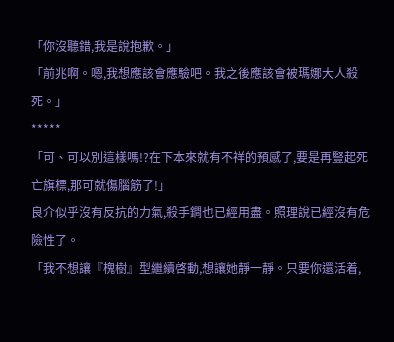「你沒聽錯,我是說抱歉。」
「前兆啊。嗯,我想應該會應驗吧。我之後應該會被瑪娜大人殺死。」
*****
「可、可以別這樣嗎!?在下本來就有不祥的預感了,要是再豎起死亡旗標,那可就傷腦筋了!」
良介似乎沒有反抗的力氣,殺手鐧也已經用盡。照理說已經沒有危險性了。
「我不想讓『槐樹』型繼續啓動,想讓她靜一靜。只要你還活着,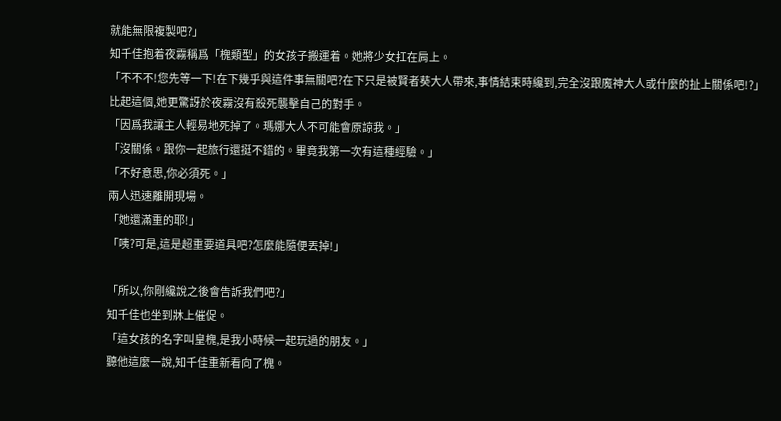就能無限複製吧?」
知千佳抱着夜霧稱爲「槐類型」的女孩子搬運着。她將少女扛在肩上。
「不不不!您先等一下!在下幾乎與這件事無關吧?在下只是被賢者葵大人帶來,事情結束時纔到,完全沒跟魔神大人或什麼的扯上關係吧!?」
比起這個,她更驚訝於夜霧沒有殺死襲擊自己的對手。
「因爲我讓主人輕易地死掉了。瑪娜大人不可能會原諒我。」
「沒關係。跟你一起旅行還挺不錯的。畢竟我第一次有這種經驗。」
「不好意思,你必須死。」
兩人迅速離開現場。
「她還滿重的耶!」
「咦?可是,這是超重要道具吧?怎麼能隨便丟掉!」

「所以,你剛纔說之後會告訴我們吧?」
知千佳也坐到牀上催促。
「這女孩的名字叫皇槐,是我小時候一起玩過的朋友。」
聽他這麼一說,知千佳重新看向了槐。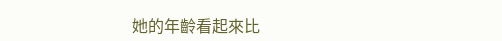她的年齡看起來比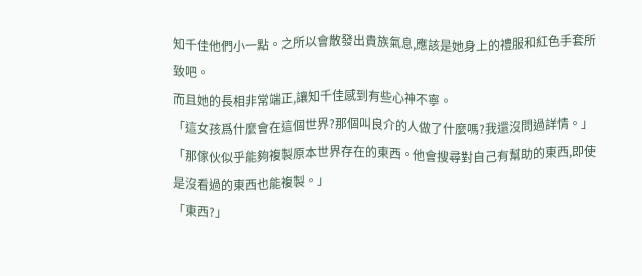知千佳他們小一點。之所以會散發出貴族氣息,應該是她身上的禮服和紅色手套所致吧。
而且她的長相非常端正,讓知千佳感到有些心神不寧。
「這女孩爲什麼會在這個世界?那個叫良介的人做了什麼嗎?我還沒問過詳情。」
「那傢伙似乎能夠複製原本世界存在的東西。他會搜尋對自己有幫助的東西,即使是沒看過的東西也能複製。」
「東西?」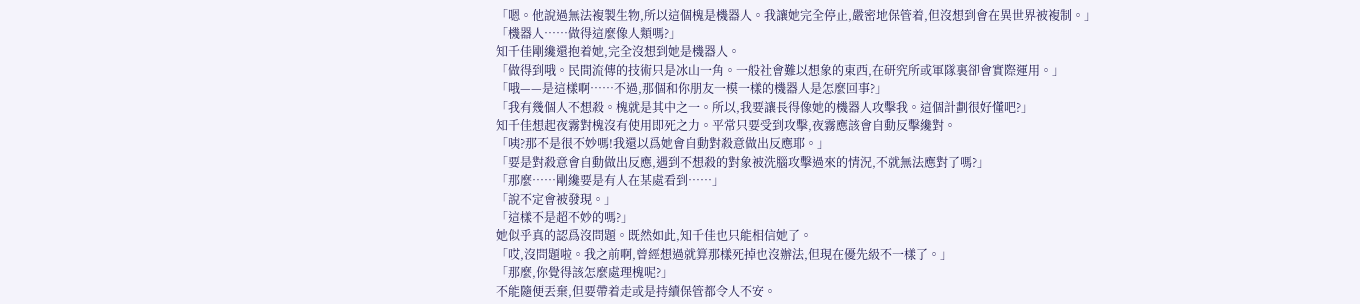「嗯。他說過無法複製生物,所以這個槐是機器人。我讓她完全停止,嚴密地保管着,但沒想到會在異世界被複制。」
「機器人……做得這麼像人類嗎?」
知千佳剛纔還抱着她,完全沒想到她是機器人。
「做得到哦。民間流傳的技術只是冰山一角。一般社會難以想象的東西,在研究所或軍隊裏卻會實際運用。」
「哦——是這樣啊……不過,那個和你朋友一模一樣的機器人是怎麼回事?」
「我有幾個人不想殺。槐就是其中之一。所以,我要讓長得像她的機器人攻擊我。這個計劃很好懂吧?」
知千佳想起夜霧對槐沒有使用即死之力。平常只要受到攻擊,夜霧應該會自動反擊纔對。
「咦?那不是很不妙嗎!我還以爲她會自動對殺意做出反應耶。」
「要是對殺意會自動做出反應,遇到不想殺的對象被洗腦攻擊過來的情況,不就無法應對了嗎?」
「那麼……剛纔要是有人在某處看到……」
「說不定會被發現。」
「這樣不是超不妙的嗎?」
她似乎真的認爲沒問題。既然如此,知千佳也只能相信她了。
「哎,沒問題啦。我之前啊,曾經想過就算那樣死掉也沒辦法,但現在優先級不一樣了。」
「那麼,你覺得該怎麼處理槐呢?」
不能隨便丟棄,但要帶着走或是持續保管都令人不安。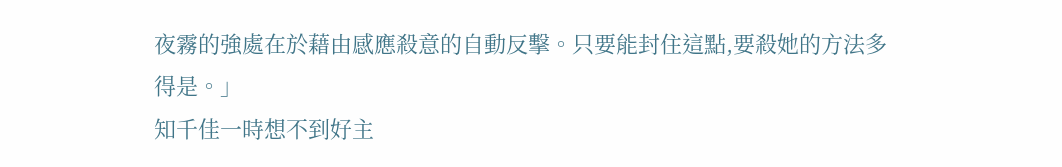夜霧的強處在於藉由感應殺意的自動反擊。只要能封住這點,要殺她的方法多得是。」
知千佳一時想不到好主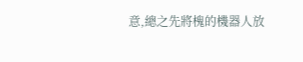意,總之先將槐的機器人放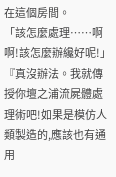在這個房間。
「該怎麼處理……啊啊!該怎麼辦纔好呢!」
『真沒辦法。我就傳授你壇之浦流屍體處理術吧!如果是模仿人類製造的,應該也有通用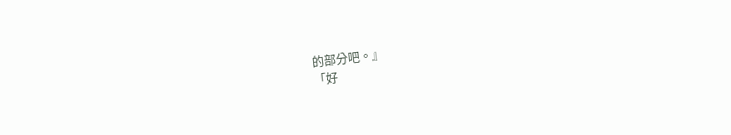的部分吧。』
「好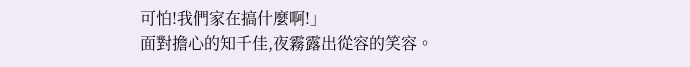可怕!我們家在搞什麼啊!」
面對擔心的知千佳,夜霧露出從容的笑容。